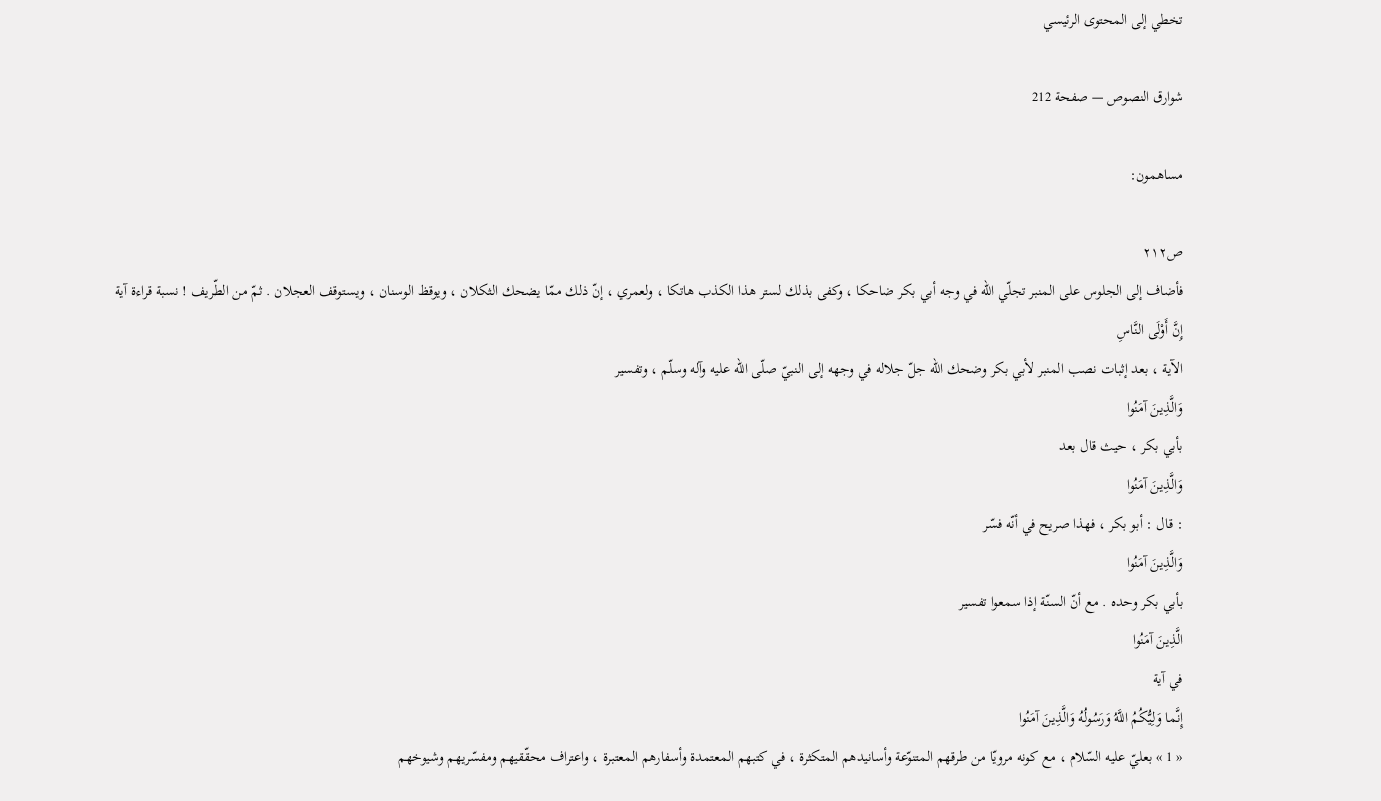تخطي إلى المحتوى الرئيسي

شوارق النصوص — صفحة 212

مساهمون:

ص٢١٢
فأضاف إلى الجلوس على المنبر تجلّي اللّه في وجه أبي بكر ضاحكا ، وكفى بذلك لستر هذا الكذب هاتكا ، ولعمري ، إنّ ذلك ممّا يضحك الثكلان ، ويوقظ الوسنان ، ويستوقف العجلان . ثمّ من الطّريف ! نسبة قراءة آية
إِنَّ أَوْلَى النَّاسِ
الآية ، بعد إثبات نصب المنبر لأبي بكر وضحك اللّه جلّ جلاله في وجهه إلى النبيّ صلّى اللّه عليه وآله وسلّم ، وتفسير
وَالَّذِينَ آمَنُوا
بأبي بكر ، حيث قال بعد
وَالَّذِينَ آمَنُوا
: قال : أبو بكر ، فهذا صريح في أنّه فسّر
وَالَّذِينَ آمَنُوا
بأبي بكر وحده . مع أنّ السنّة إذا سمعوا تفسير
الَّذِينَ آمَنُوا
في آية
إِنَّما وَلِيُّكُمُ اللَّهُ وَرَسُولُهُ وَالَّذِينَ آمَنُوا
« 1 » بعليّ عليه السّلام ، مع كونه مرويّا من طرقهم المتنوّعة وأسانيدهم المتكثرة ، في كتبهم المعتمدة وأسفارهم المعتبرة ، واعتراف محقّقيهم ومفسّريهم وشيوخهم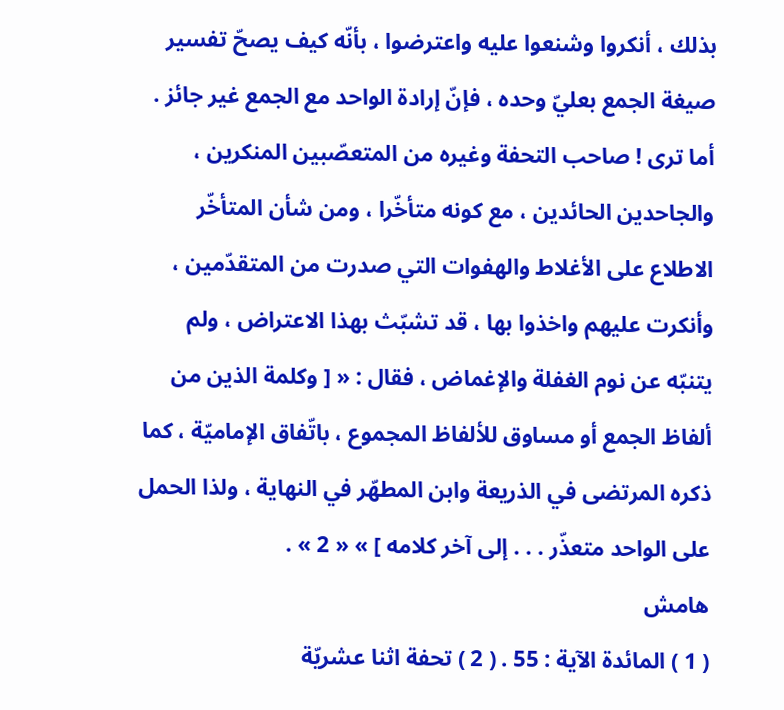بذلك ، أنكروا وشنعوا عليه واعترضوا ، بأنّه كيف يصحّ تفسير صيغة الجمع بعليّ وحده ، فإنّ إرادة الواحد مع الجمع غير جائز . أما ترى ! صاحب التحفة وغيره من المتعصّبين المنكرين ، والجاحدين الحائدين ، مع كونه متأخّرا ، ومن شأن المتأخّر الاطلاع على الأغلاط والهفوات التي صدرت من المتقدّمين ، وأنكرت عليهم واخذوا بها ، قد تشبّث بهذا الاعتراض ، ولم يتنبّه عن نوم الغفلة والإغماض ، فقال : « [ وكلمة الذين من ألفاظ الجمع أو مساوق للألفاظ المجموع ، باتّفاق الإماميّة ، كما ذكره المرتضى في الذريعة وابن المطهّر في النهاية ، ولذا الحمل على الواحد متعذّر . . . إلى آخر كلامه ] » « 2 » .
هامش
( 1 ) المائدة الآية : 55 . ( 2 ) تحفة اثنا عشريّة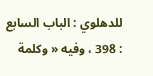للدهلوي : الباب السابع : 398 ، وفيه « وكلمة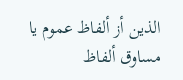الذين أز ألفاظ عموم يا مساوق ألفاظ